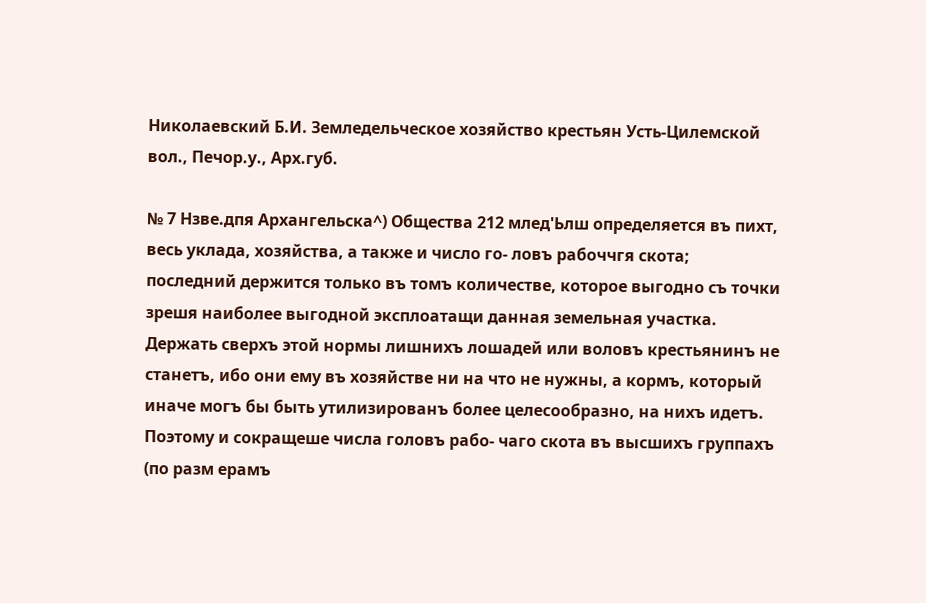Николаевский Б.И. Земледельческое хозяйство крестьян Усть-Цилемской вол., Печор.у., Арх.губ.

№ 7 Нзве.дпя Архангельска^) Общества 212 млед'Ьлш определяется въ пихт, весь уклада, хозяйства, а также и число го- ловъ рабоччгя скота; последний держится только въ томъ количестве, которое выгодно съ точки зрешя наиболее выгодной эксплоатащи данная земельная участка. Держать сверхъ этой нормы лишнихъ лошадей или воловъ крестьянинъ не станетъ, ибо они ему въ хозяйстве ни на что не нужны, а кормъ, который иначе могъ бы быть утилизированъ более целесообразно, на нихъ идетъ. Поэтому и сокращеше числа головъ рабо- чаго скота въ высшихъ группахъ (по разм ерамъ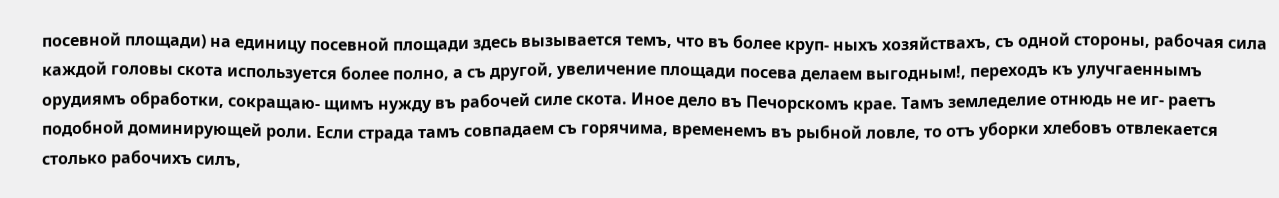посевной площади) на единицу посевной площади здесь вызывается темъ, что въ более круп- ныхъ хозяйствахъ, съ одной стороны, рабочая сила каждой головы скота используется более полно, а съ другой, увеличение площади посева делаем выгодным!, переходъ къ улучгаеннымъ орудиямъ обработки, сокращаю- щимъ нужду въ рабочей силе скота. Иное дело въ Печорскомъ крае. Тамъ земледелие отнюдь не иг- раетъ подобной доминирующей роли. Если страда тамъ совпадаем съ горячима, временемъ въ рыбной ловле, то отъ уборки хлебовъ отвлекается столько рабочихъ силъ,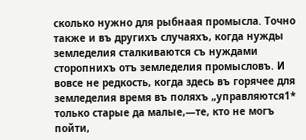сколько нужно для рыбнаая промысла. Точно также и въ другихъ случаяхъ, когда нужды земледелия сталкиваются съ нуждами сторопнихъ отъ земледелия промысловъ. И вовсе не редкость, когда здесь въ горячее для земледелия время въ поляхъ „управляются1* только старые да малые,—те, кто не могъ пойти,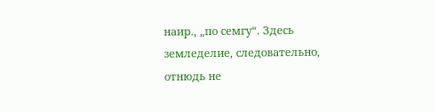наир., „по семгу“. Здесь земледелие, следовательно, отнюдь не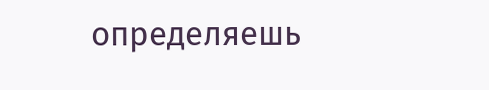определяешь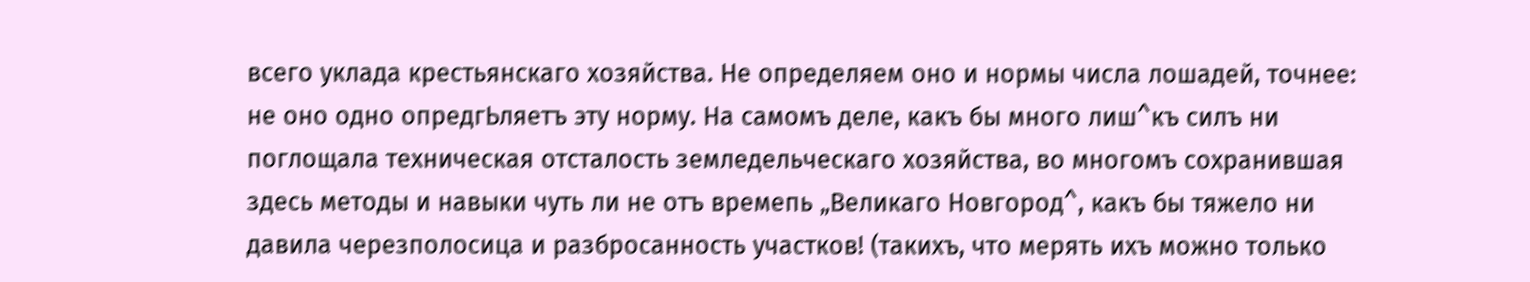всего уклада крестьянскаго хозяйства. Не определяем оно и нормы числа лошадей, точнее: не оно одно опредгЬляетъ эту норму. На самомъ деле, какъ бы много лиш^къ силъ ни поглощала техническая отсталость земледельческаго хозяйства, во многомъ сохранившая здесь методы и навыки чуть ли не отъ времепь „Великаго Новгород^, какъ бы тяжело ни давила черезполосица и разбросанность участков! (такихъ, что мерять ихъ можно только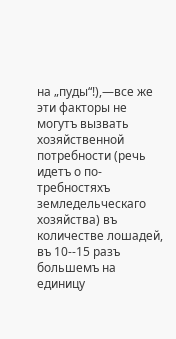на „пуды“!),—все же эти факторы не могутъ вызвать хозяйственной потребности (речь идетъ о по- требностяхъ земледельческаго хозяйства) въ количестве лошадей, въ 10--15 разъ большемъ на единицу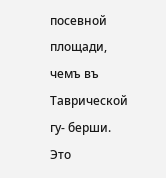посевной площади, чемъ въ Таврической гу- берши. Это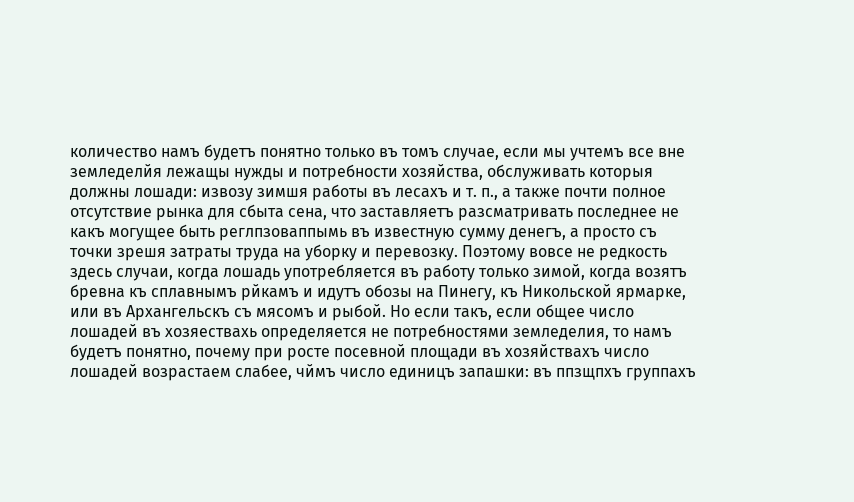количество намъ будетъ понятно только въ томъ случае, если мы учтемъ все вне земледелйя лежащы нужды и потребности хозяйства, обслуживать которыя должны лошади: извозу зимшя работы въ лесахъ и т. п., а также почти полное отсутствие рынка для сбыта сена, что заставляетъ разсматривать последнее не какъ могущее быть реглпзоваппымь въ известную сумму денегъ, а просто съ точки зрешя затраты труда на уборку и перевозку. Поэтому вовсе не редкость здесь случаи, когда лошадь употребляется въ работу только зимой, когда возятъ бревна къ сплавнымъ рйкамъ и идутъ обозы на Пинегу, къ Никольской ярмарке, или въ Архангельскъ съ мясомъ и рыбой. Но если такъ, если общее число лошадей въ хозяествахь определяется не потребностями земледелия, то намъ будетъ понятно, почему при росте посевной площади въ хозяйствахъ число лошадей возрастаем слабее, чймъ число единицъ запашки: въ ппзщпхъ группахъ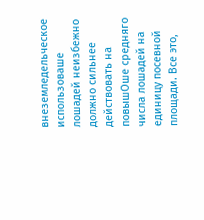внеземледельческое использоваше лошадей неизбежно должно сильнее действовать на повышОше средняго числа лошадей на единицу посевной площади. Все это,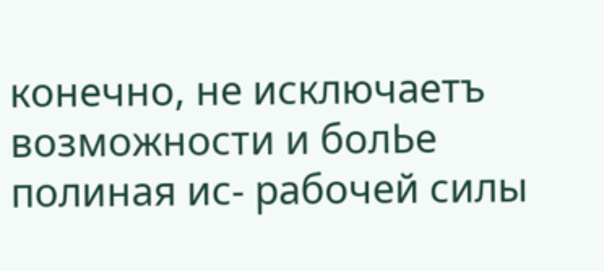конечно, не исключаетъ возможности и болЬе полиная ис- рабочей силы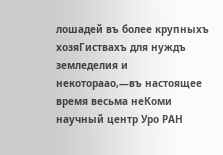лошадей въ более крупныхъ хозяГиствахъ для нуждъ земледелия и некотораао,—въ настоящее время весьма неКоми научный центр Уро РАН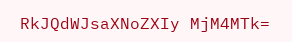RkJQdWJsaXNoZXIy MjM4MTk=